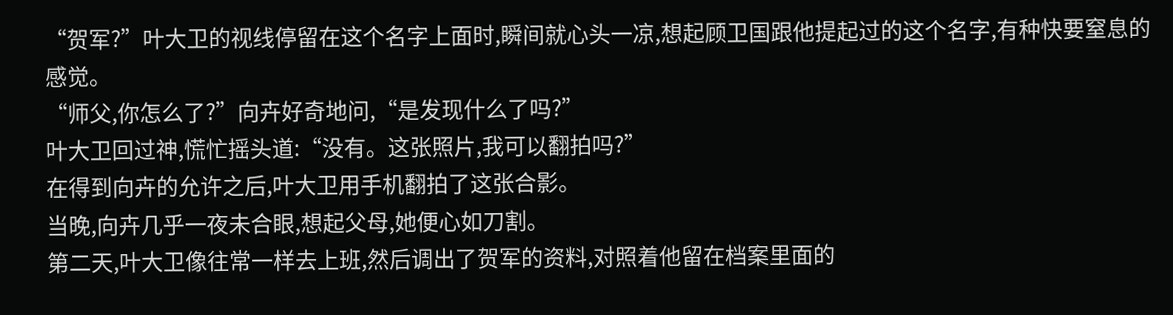“贺军?”叶大卫的视线停留在这个名字上面时,瞬间就心头一凉,想起顾卫国跟他提起过的这个名字,有种快要窒息的感觉。
“师父,你怎么了?”向卉好奇地问,“是发现什么了吗?”
叶大卫回过神,慌忙摇头道:“没有。这张照片,我可以翻拍吗?”
在得到向卉的允许之后,叶大卫用手机翻拍了这张合影。
当晚,向卉几乎一夜未合眼,想起父母,她便心如刀割。
第二天,叶大卫像往常一样去上班,然后调出了贺军的资料,对照着他留在档案里面的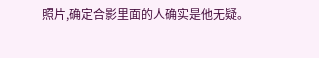照片,确定合影里面的人确实是他无疑。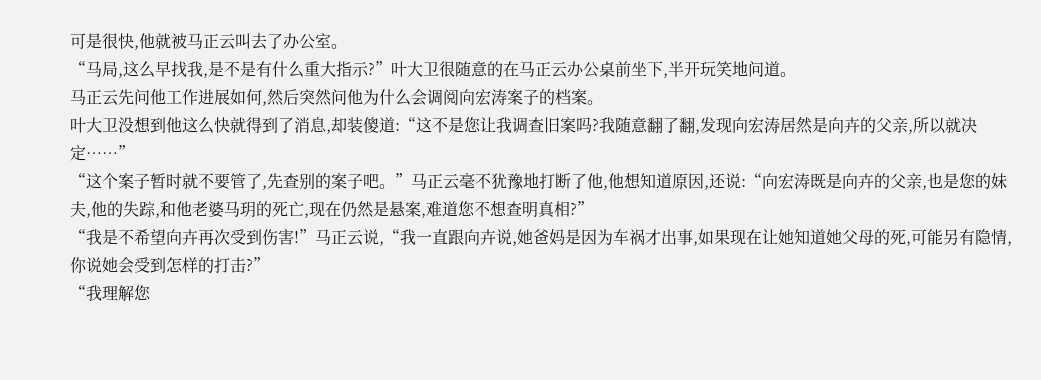可是很快,他就被马正云叫去了办公室。
“马局,这么早找我,是不是有什么重大指示?”叶大卫很随意的在马正云办公桌前坐下,半开玩笑地问道。
马正云先问他工作进展如何,然后突然问他为什么会调阅向宏涛案子的档案。
叶大卫没想到他这么快就得到了消息,却装傻道:“这不是您让我调查旧案吗?我随意翻了翻,发现向宏涛居然是向卉的父亲,所以就决定……”
“这个案子暂时就不要管了,先查别的案子吧。”马正云毫不犹豫地打断了他,他想知道原因,还说:“向宏涛既是向卉的父亲,也是您的妹夫,他的失踪,和他老婆马玥的死亡,现在仍然是悬案,难道您不想查明真相?”
“我是不希望向卉再次受到伤害!”马正云说,“我一直跟向卉说,她爸妈是因为车祸才出事,如果现在让她知道她父母的死,可能另有隐情,你说她会受到怎样的打击?”
“我理解您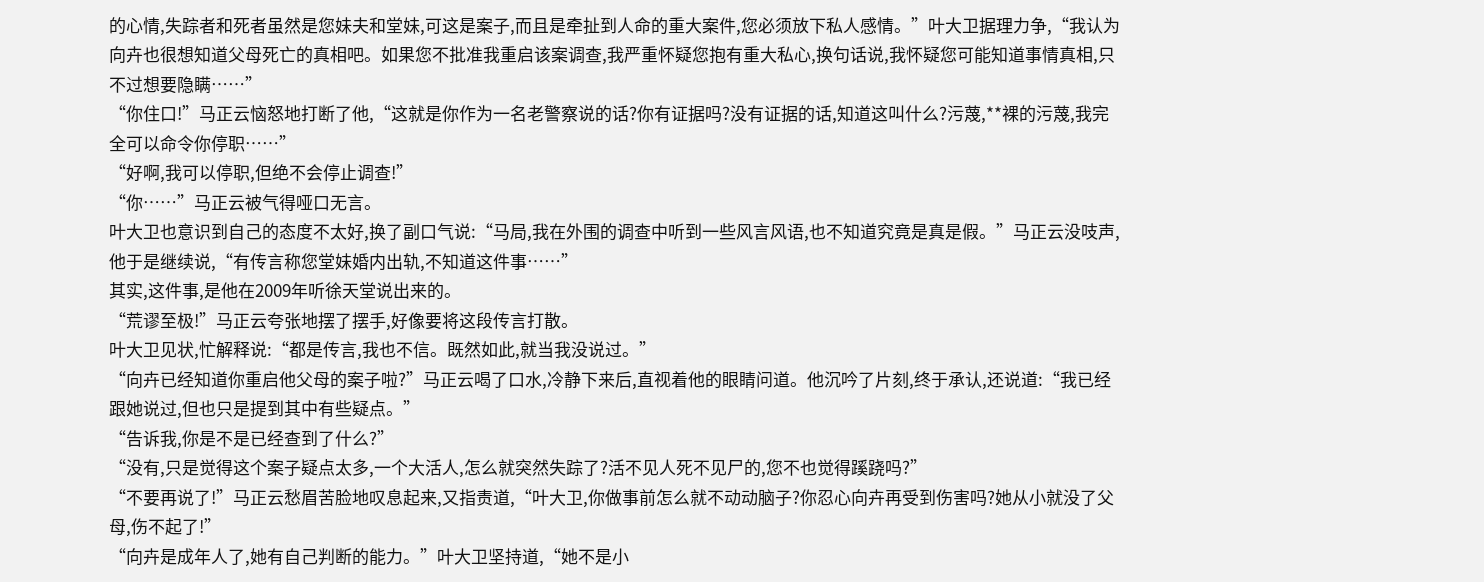的心情,失踪者和死者虽然是您妹夫和堂妹,可这是案子,而且是牵扯到人命的重大案件,您必须放下私人感情。”叶大卫据理力争,“我认为向卉也很想知道父母死亡的真相吧。如果您不批准我重启该案调查,我严重怀疑您抱有重大私心,换句话说,我怀疑您可能知道事情真相,只不过想要隐瞒……”
“你住口!”马正云恼怒地打断了他,“这就是你作为一名老警察说的话?你有证据吗?没有证据的话,知道这叫什么?污蔑,**裸的污蔑,我完全可以命令你停职……”
“好啊,我可以停职,但绝不会停止调查!”
“你……”马正云被气得哑口无言。
叶大卫也意识到自己的态度不太好,换了副口气说:“马局,我在外围的调查中听到一些风言风语,也不知道究竟是真是假。”马正云没吱声,他于是继续说,“有传言称您堂妹婚内出轨,不知道这件事……”
其实,这件事,是他在2009年听徐天堂说出来的。
“荒谬至极!”马正云夸张地摆了摆手,好像要将这段传言打散。
叶大卫见状,忙解释说:“都是传言,我也不信。既然如此,就当我没说过。”
“向卉已经知道你重启他父母的案子啦?”马正云喝了口水,冷静下来后,直视着他的眼睛问道。他沉吟了片刻,终于承认,还说道:“我已经跟她说过,但也只是提到其中有些疑点。”
“告诉我,你是不是已经查到了什么?”
“没有,只是觉得这个案子疑点太多,一个大活人,怎么就突然失踪了?活不见人死不见尸的,您不也觉得蹊跷吗?”
“不要再说了!”马正云愁眉苦脸地叹息起来,又指责道,“叶大卫,你做事前怎么就不动动脑子?你忍心向卉再受到伤害吗?她从小就没了父母,伤不起了!”
“向卉是成年人了,她有自己判断的能力。”叶大卫坚持道,“她不是小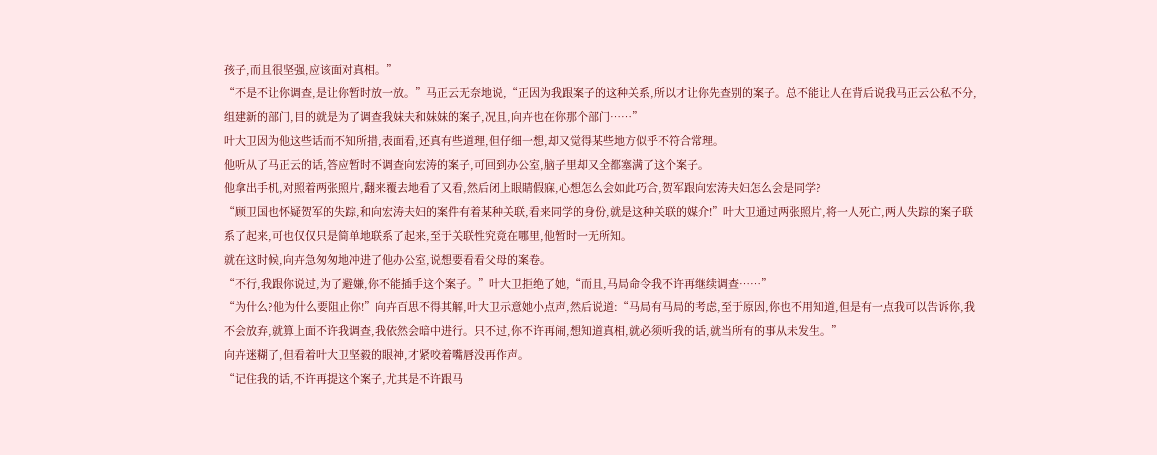孩子,而且很坚强,应该面对真相。”
“不是不让你调查,是让你暂时放一放。”马正云无奈地说,“正因为我跟案子的这种关系,所以才让你先查别的案子。总不能让人在背后说我马正云公私不分,组建新的部门,目的就是为了调查我妹夫和妹妹的案子,况且,向卉也在你那个部门……”
叶大卫因为他这些话而不知所措,表面看,还真有些道理,但仔细一想,却又觉得某些地方似乎不符合常理。
他听从了马正云的话,答应暂时不调查向宏涛的案子,可回到办公室,脑子里却又全都塞满了这个案子。
他拿出手机,对照着两张照片,翻来覆去地看了又看,然后闭上眼睛假寐,心想怎么会如此巧合,贺军跟向宏涛夫妇怎么会是同学?
“顾卫国也怀疑贺军的失踪,和向宏涛夫妇的案件有着某种关联,看来同学的身份,就是这种关联的媒介!”叶大卫通过两张照片,将一人死亡,两人失踪的案子联系了起来,可也仅仅只是简单地联系了起来,至于关联性究竟在哪里,他暂时一无所知。
就在这时候,向卉急匆匆地冲进了他办公室,说想要看看父母的案卷。
“不行,我跟你说过,为了避嫌,你不能插手这个案子。”叶大卫拒绝了她,“而且,马局命令我不许再继续调查……”
“为什么?他为什么要阻止你!”向卉百思不得其解,叶大卫示意她小点声,然后说道:“马局有马局的考虑,至于原因,你也不用知道,但是有一点我可以告诉你,我不会放弃,就算上面不许我调查,我依然会暗中进行。只不过,你不许再闹,想知道真相,就必须听我的话,就当所有的事从未发生。”
向卉迷糊了,但看着叶大卫坚毅的眼神,才紧咬着嘴唇没再作声。
“记住我的话,不许再提这个案子,尤其是不许跟马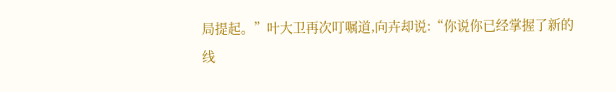局提起。”叶大卫再次叮嘱道,向卉却说:“你说你已经掌握了新的线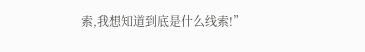索,我想知道到底是什么线索!”